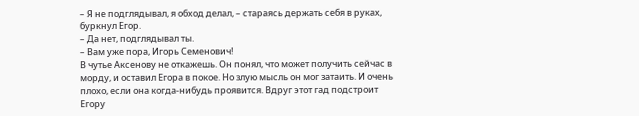– Я не подглядывал, я обход делал, – стараясь держать себя в руках, буркнул Егор.
– Да нет, подглядывал ты.
– Вам уже пора, Игорь Семенович!
В чутье Аксенову не откажешь. Он понял, что может получить сейчас в морду, и оставил Егора в покое. Но злую мысль он мог затаить. И очень плохо, если она когда-нибудь проявится. Вдруг этот гад подстроит Егору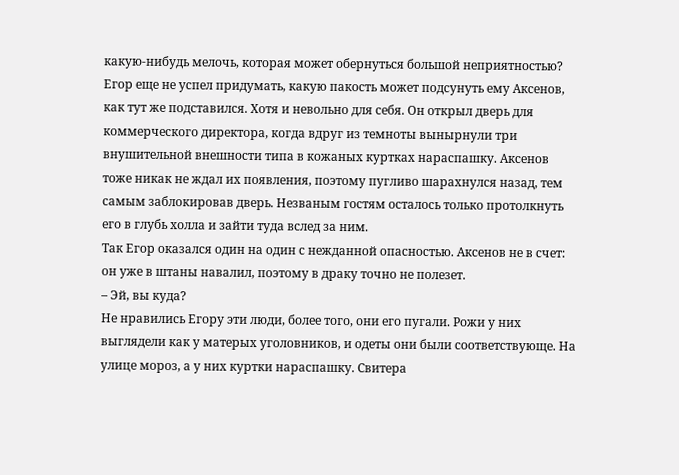какую-нибудь мелочь, которая может обернуться большой неприятностью?
Егор еще не успел придумать, какую пакость может подсунуть ему Аксенов, как тут же подставился. Хотя и невольно для себя. Он открыл дверь для коммерческого директора, когда вдруг из темноты вынырнули три внушительной внешности типа в кожаных куртках нараспашку. Аксенов тоже никак не ждал их появления, поэтому пугливо шарахнулся назад, тем самым заблокировав дверь. Незваным гостям осталось только протолкнуть его в глубь холла и зайти туда вслед за ним.
Так Егор оказался один на один с нежданной опасностью. Аксенов не в счет: он уже в штаны навалил, поэтому в драку точно не полезет.
– Эй, вы куда?
Не нравились Егору эти люди, более того, они его пугали. Рожи у них выглядели как у матерых уголовников, и одеты они были соответствующе. На улице мороз, а у них куртки нараспашку. Свитера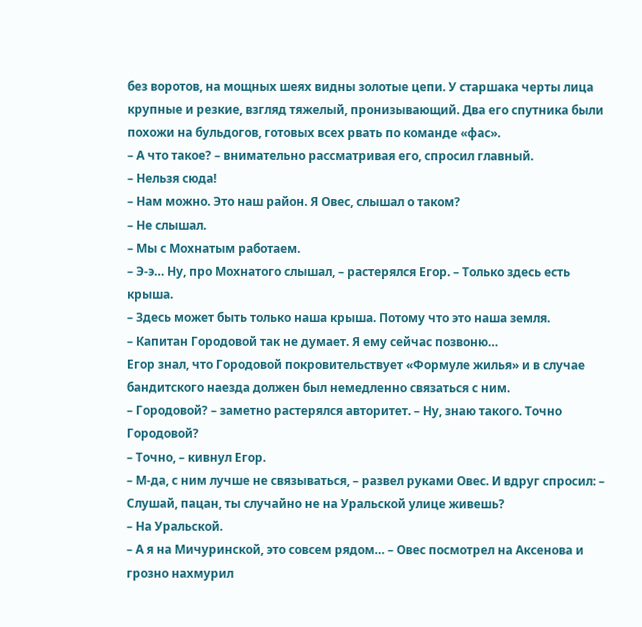без воротов, на мощных шеях видны золотые цепи. У старшака черты лица крупные и резкие, взгляд тяжелый, пронизывающий. Два его спутника были похожи на бульдогов, готовых всех рвать по команде «фас».
– А что такое? – внимательно рассматривая его, спросил главный.
– Нельзя сюда!
– Нам можно. Это наш район. Я Овес, слышал о таком?
– Не слышал.
– Мы с Мохнатым работаем.
– Э-э… Ну, про Мохнатого слышал, – растерялся Егор. – Только здесь есть крыша.
– Здесь может быть только наша крыша. Потому что это наша земля.
– Капитан Городовой так не думает. Я ему сейчас позвоню…
Егор знал, что Городовой покровительствует «Формуле жилья» и в случае бандитского наезда должен был немедленно связаться с ним.
– Городовой? – заметно растерялся авторитет. – Ну, знаю такого. Точно Городовой?
– Точно, – кивнул Егор.
– М-да, с ним лучше не связываться, – развел руками Овес. И вдруг спросил: – Слушай, пацан, ты случайно не на Уральской улице живешь?
– На Уральской.
– А я на Мичуринской, это совсем рядом… – Овес посмотрел на Аксенова и грозно нахмурил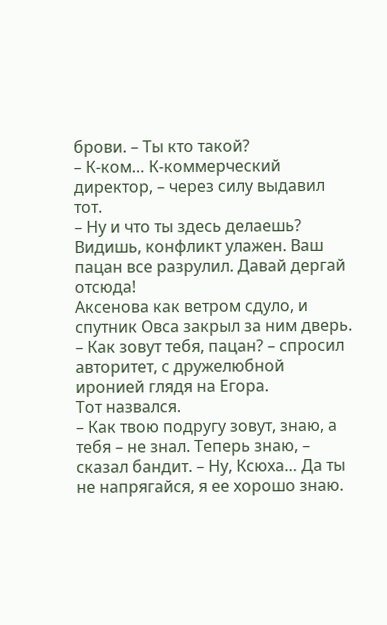брови. – Ты кто такой?
– К-ком… К-коммерческий директор, – через силу выдавил тот.
– Ну и что ты здесь делаешь? Видишь, конфликт улажен. Ваш пацан все разрулил. Давай дергай отсюда!
Аксенова как ветром сдуло, и спутник Овса закрыл за ним дверь.
– Как зовут тебя, пацан? – спросил авторитет, с дружелюбной иронией глядя на Егора.
Тот назвался.
– Как твою подругу зовут, знаю, а тебя – не знал. Теперь знаю, – сказал бандит. – Ну, Ксюха… Да ты не напрягайся, я ее хорошо знаю.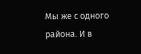Мы же с одного района. И в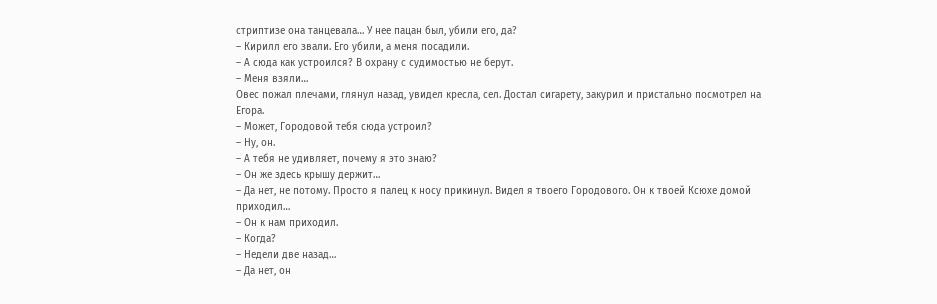стриптизе она танцевала… У нее пацан был, убили его, да?
– Кирилл его звали. Его убили, а меня посадили.
– А сюда как устроился? В охрану с судимостью не берут.
– Меня взяли…
Овес пожал плечами, глянул назад, увидел кресла, сел. Достал сигарету, закурил и пристально посмотрел на Егора.
– Может, Городовой тебя сюда устроил?
– Ну, он.
– А тебя не удивляет, почему я это знаю?
– Он же здесь крышу держит…
– Да нет, не потому. Просто я палец к носу прикинул. Видел я твоего Городового. Он к твоей Ксюхе домой приходил…
– Он к нам приходил.
– Когда?
– Недели две назад…
– Да нет, он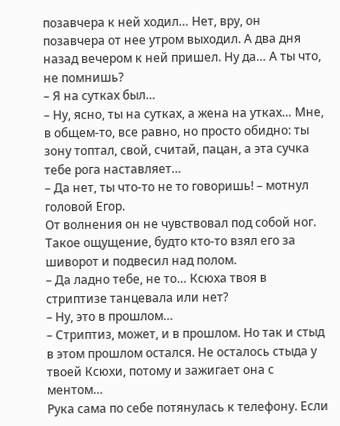позавчера к ней ходил… Нет, вру, он позавчера от нее утром выходил. А два дня назад вечером к ней пришел. Ну да… А ты что, не помнишь?
– Я на сутках был…
– Ну, ясно, ты на сутках, а жена на утках… Мне, в общем-то, все равно, но просто обидно: ты зону топтал, свой, считай, пацан, а эта сучка тебе рога наставляет…
– Да нет, ты что-то не то говоришь! – мотнул головой Егор.
От волнения он не чувствовал под собой ног. Такое ощущение, будто кто-то взял его за шиворот и подвесил над полом.
– Да ладно тебе, не то… Ксюха твоя в стриптизе танцевала или нет?
– Ну, это в прошлом…
– Стриптиз, может, и в прошлом. Но так и стыд в этом прошлом остался. Не осталось стыда у твоей Ксюхи, потому и зажигает она с ментом…
Рука сама по себе потянулась к телефону. Если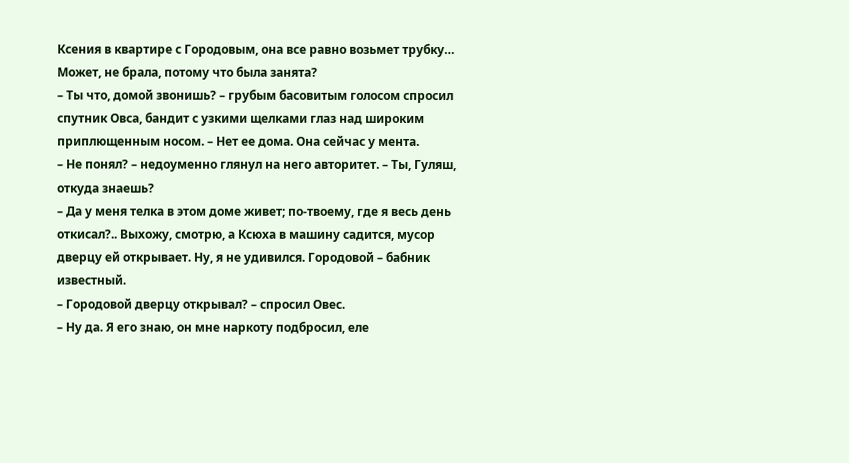Ксения в квартире с Городовым, она все равно возьмет трубку… Может, не брала, потому что была занята?
– Ты что, домой звонишь? – грубым басовитым голосом спросил спутник Овса, бандит с узкими щелками глаз над широким приплющенным носом. – Нет ее дома. Она сейчас у мента.
– Не понял? – недоуменно глянул на него авторитет. – Ты, Гуляш, откуда знаешь?
– Да у меня телка в этом доме живет; по-твоему, где я весь день откисал?.. Выхожу, смотрю, а Ксюха в машину садится, мусор дверцу ей открывает. Ну, я не удивился. Городовой – бабник известный.
– Городовой дверцу открывал? – спросил Овес.
– Ну да. Я его знаю, он мне наркоту подбросил, еле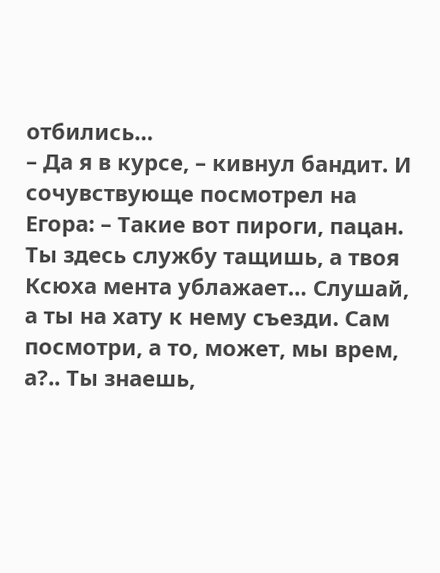отбились…
– Да я в курсе, – кивнул бандит. И сочувствующе посмотрел на Егора: – Такие вот пироги, пацан. Ты здесь службу тащишь, а твоя Ксюха мента ублажает… Слушай, а ты на хату к нему съезди. Сам посмотри, а то, может, мы врем, а?.. Ты знаешь,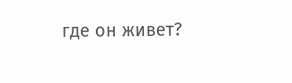где он живет?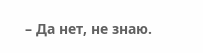– Да нет, не знаю.